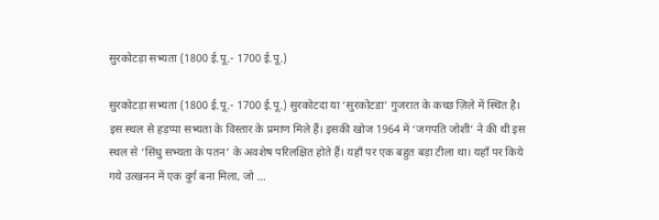सुरकोटड़ा सभ्यता (1800 ई.पू.- 1700 ई.पू.)

सुरकोटड़ा सभ्यता (1800 ई.पू.- 1700 ई.पू.) सुरकोटदा या ‘सुरकोटडा’ गुजरात के कच्छ ज़िले में स्थित है। इस स्थल से हड़प्पा सभ्यता के विस्तार के प्रमाण मिले हैं। इसकी खोज 1964 में ‘जगपति जोशी’ ने की थी इस स्थल से ‘सिंधु सभ्यता के पतन’ के अवशेष परिलक्षित होते हैं। यहाँ पर एक बहुत बड़ा टीला था। यहाँ पर किये गये उत्खनन में एक दुर्ग बना मिला, जो …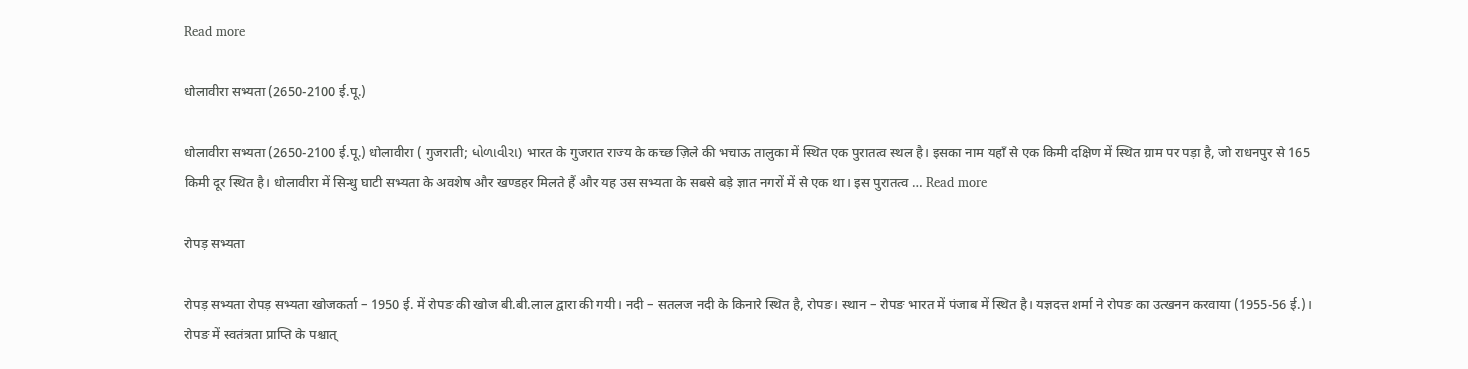Read more

धोलावीरा सभ्यता (2650-2100 ई.पू.)

धोलावीरा सभ्यता (2650-2100 ई.पू.) धोलावीरा ( गुजराती; ધોળાવીરા) भारत के गुजरात राज्य के कच्छ ज़िले की भचाऊ तालुका में स्थित एक पुरातत्व स्थल है। इसका नाम यहाँ से एक किमी दक्षिण में स्थित ग्राम पर पड़ा है, जो राधनपुर से 165 किमी दूर स्थित है। धोलावीरा में सिन्धु घाटी सभ्यता के अवशेष और खण्डहर मिलते हैं और यह उस सभ्यता के सबसे बड़े ज्ञात नगरों में से एक था। इस पुरातत्व … Read more

रोपड़ सभ्यता

रोपड़ सभ्यता रोपड़ सभ्यता खोजकर्ता – 1950 ई. में रोपङ की खोज बी.बी.लाल द्वारा की गयी। नदी – सतलज नदी के किनारे स्थित है, रोपङ। स्थान – रोपङ भारत में पंजाब में स्थित है। यज्ञदत्त शर्मा ने रोपङ का उत्खनन करवाया (1955-56 ई.)। रोपङ में स्वतंत्रता प्राप्ति के पश्चात्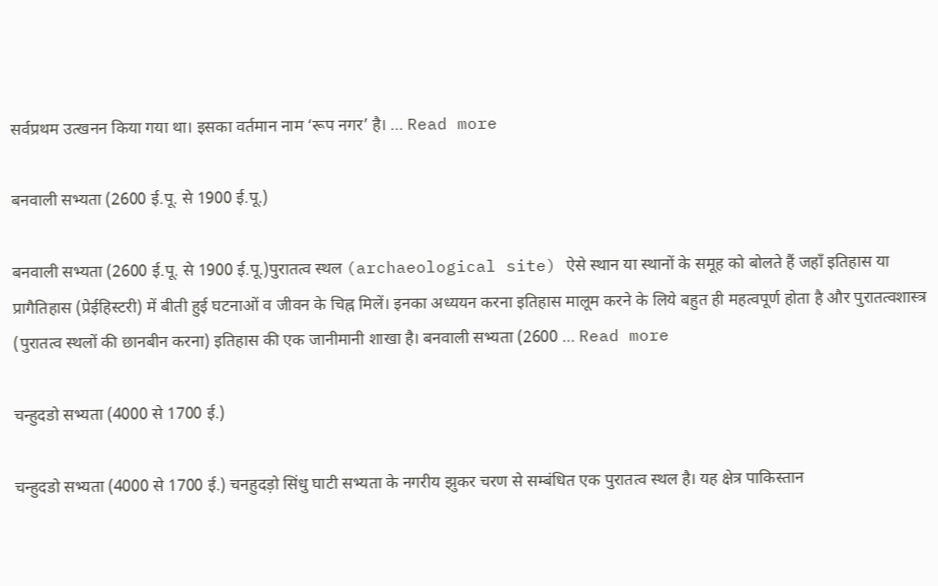सर्वप्रथम उत्खनन किया गया था। इसका वर्तमान नाम ‘रूप नगर’ है। … Read more

बनवाली सभ्यता (2600 ई.पू. से 1900 ई.पू.)

बनवाली सभ्यता (2600 ई.पू. से 1900 ई.पू.)पुरातत्व स्थल (archaeological site) ऐसे स्थान या स्थानों के समूह को बोलते हैं जहाँ इतिहास या प्रागैतिहास (प्रेईहिस्टरी) में बीती हुई घटनाओं व जीवन के चिह्न मिलें। इनका अध्ययन करना इतिहास मालूम करने के लिये बहुत ही महत्वपूर्ण होता है और पुरातत्वशास्त्र (पुरातत्व स्थलों की छानबीन करना) इतिहास की एक जानीमानी शाखा है। बनवाली सभ्यता (2600 … Read more

चन्हुदडो सभ्यता (4000 से 1700 ई.)

चन्हुदडो सभ्यता (4000 से 1700 ई.) चनहुदड़ो सिंधु घाटी सभ्यता के नगरीय झुकर चरण से सम्बंधित एक पुरातत्व स्थल है। यह क्षेत्र पाकिस्तान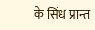के सिंध प्रान्त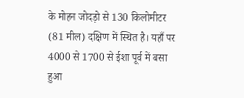के मोहन जोदड़ो से 130 किलोमीटर (81 मील) दक्षिण में स्थित है। यहाँ पर 4000 से 1700 से ईशा पूर्व में बसा हुआ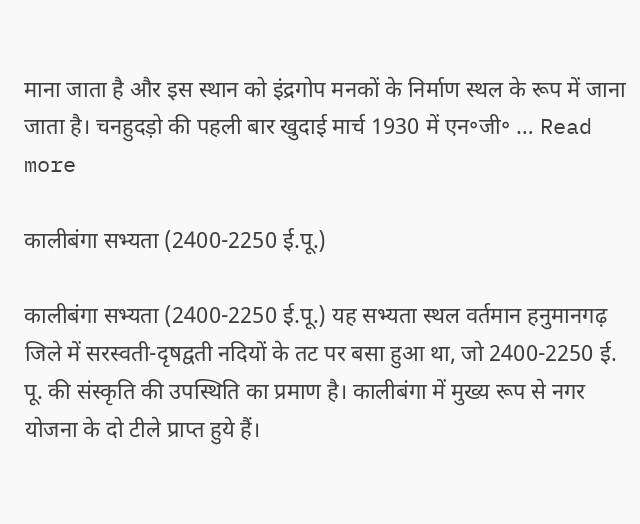माना जाता है और इस स्थान को इंद्रगोप मनकों के निर्माण स्थल के रूप में जाना जाता है। चनहुदड़ो की पहली बार खुदाई मार्च 1930 में एन॰जी॰ … Read more

कालीबंगा सभ्यता (2400-2250 ई.पू.)

कालीबंगा सभ्यता (2400-2250 ई.पू.) यह सभ्यता स्थल वर्तमान हनुमानगढ़ जिले में सरस्वती-दृषद्वती नदियों के तट पर बसा हुआ था, जो 2400-2250 ई. पू. की संस्कृति की उपस्थिति का प्रमाण है। कालीबंगा में मुख्य रूप से नगर योजना के दो टीले प्राप्त हुये हैं।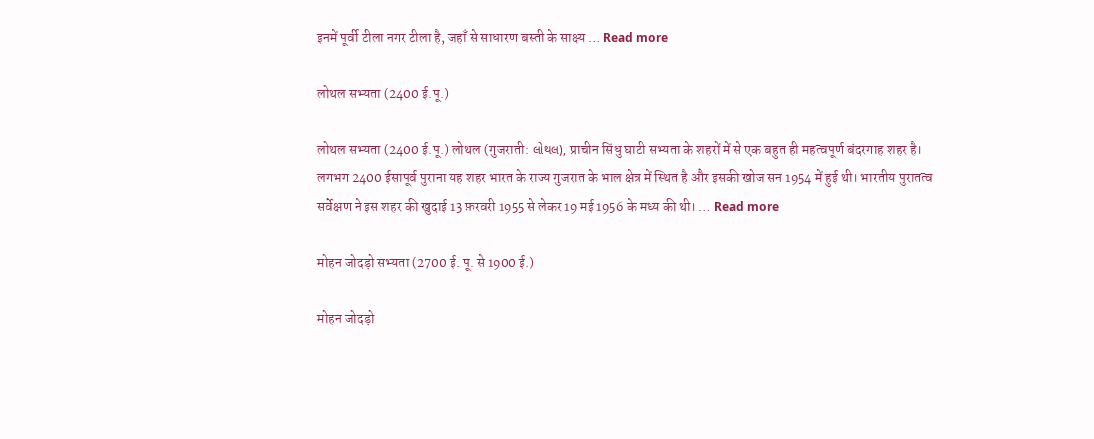इनमें पूर्वी टीला नगर टीला है, जहाँ से साधारण बस्ती के साक्ष्य … Read more

लोथल सभ्यता (2400 ई.पू.)

लोथल सभ्यता (2400 ई.पू.) लोथल (गुजराती: લોથલ), प्राचीन सिंधु घाटी सभ्यता के शहरों में से एक बहुत ही महत्वपूर्ण बंदरगाह शहर है। लगभग 2400 ईसापूर्व पुराना यह शहर भारत के राज्य गुजरात के भाल क्षेत्र में स्थित है और इसकी खोज सन 1954 में हुई थी। भारतीय पुरातत्व सर्वेक्षण ने इस शहर की खुदाई 13 फ़रवरी 1955 से लेकर 19 मई 1956 के मध्य की थी। … Read more

मोहन जोदड़ो सभ्यता (2700 ई. पू. से 1900 ई.)

मोहन जोदड़ो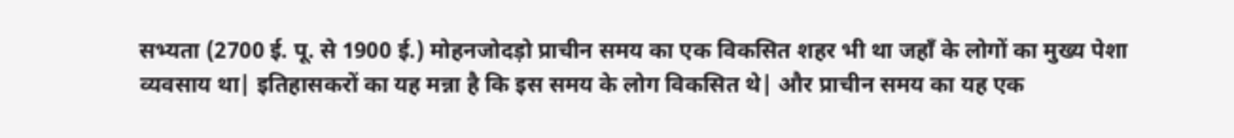सभ्यता (2700 ई. पू. से 1900 ई.) मोहनजोदड़ो प्राचीन समय का एक विकसित शहर भी था जहाँ के लोगों का मुख्य पेशा व्यवसाय था| इतिहासकरों का यह मन्ना है कि इस समय के लोग विकसित थे| और प्राचीन समय का यह एक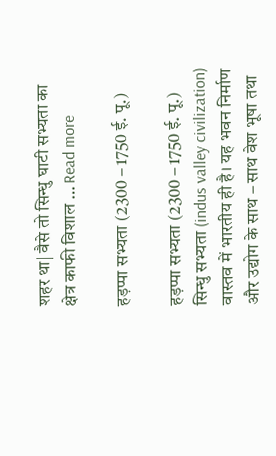शहर था| वैसे तो सिन्धु घाटी सभ्यता का क्षेत्र काफी विशाल … Read more

हड़प्पा सभ्यता (2300 – 1750 ई. पू.)

हड़प्पा सभ्यता (2300 – 1750 ई. पू.) सिन्धु सभ्यता (indus valley civilization) वास्तव में भारतीय ही है। यह भवन निर्माण और उद्योग के साथ – साथ वेश भूषा तथा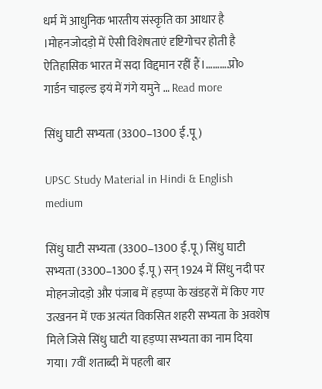धर्म में आधुनिक भारतीय संस्कृति का आधार है ।मोहनजोदड़ो में ऐसी विशेषताएं दृष्टिगोचर होती है ऐतिहासिक भारत में सदा विद्दमान रहीं हैं।……….प्रो० गार्डन चाइल्ड इयं में गंगे यमुने … Read more

सिंधु घाटी सभ्यता (3300–1300 ई.पू)

UPSC Study Material in Hindi & English medium

सिंधु घाटी सभ्यता (3300–1300 ई.पू) सिंधु घाटी सभ्यता (3300–1300 ई.पू) सन् 1924 में सिंधु नदी पर मोहनजोदड़ो और पंजाब में हड़प्पा के खंडहरों में किए गए उत्खनन में एक अत्यं‍त विकसित शहरी सभ्यता के अवशेष मिले जिसे सिंधु घाटी या हड़प्पा सभ्यता का नाम दिया गया। 7वीं शताब्दी में पहली बार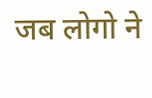जब लोगो ने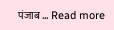पंजाब … Read more